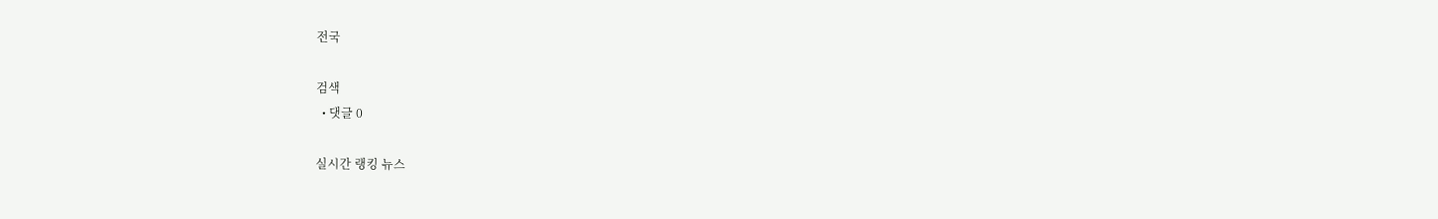전국

검색
  • 댓글 0

실시간 랭킹 뉴스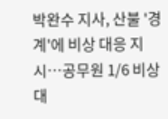박완수 지사, 산불 '경계'에 비상 대응 지시…공무원 1/6 비상대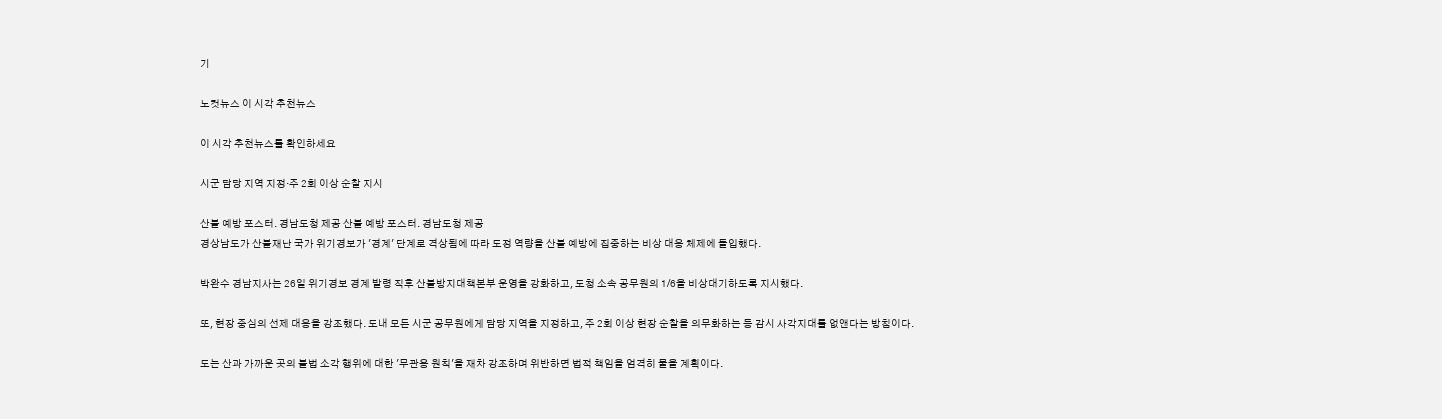기

노컷뉴스 이 시각 추천뉴스

이 시각 추천뉴스를 확인하세요

시군 담당 지역 지정·주 2회 이상 순찰 지시

산불 예방 포스터. 경남도청 제공 산불 예방 포스터. 경남도청 제공
경상남도가 산불재난 국가 위기경보가 '경계' 단계로 격상됨에 따라 도정 역량을 산불 예방에 집중하는 비상 대응 체제에 돌입했다.

박완수 경남지사는 26일 위기경보 경계 발령 직후 산불방지대책본부 운영을 강화하고, 도청 소속 공무원의 1/6을 비상대기하도록 지시했다.

또, 현장 중심의 선제 대응을 강조했다. 도내 모든 시군 공무원에게 담당 지역을 지정하고, 주 2회 이상 현장 순찰을 의무화하는 등 감시 사각지대를 없앤다는 방침이다.

도는 산과 가까운 곳의 불법 소각 행위에 대한 '무관용 원칙'을 재차 강조하며 위반하면 법적 책임을 엄격히 물을 계획이다.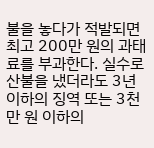불을 놓다가 적발되면 최고 200만 원의 과태료를 부과한다. 실수로 산불을 냈더라도 3년 이하의 징역 또는 3천만 원 이하의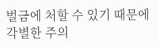벌금에 처할 수 있기 때문에 각별한 주의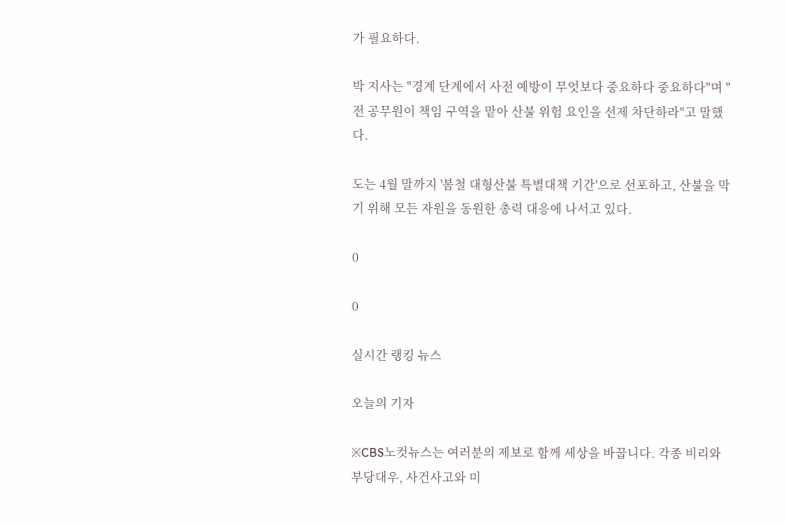가 필요하다.

박 지사는 "경계 단계에서 사전 예방이 무엇보다 중요하다 중요하다"며 "전 공무원이 책임 구역을 맡아 산불 위험 요인을 선제 차단하라"고 말했다.

도는 4월 말까지 '봄철 대형산불 특별대책 기간'으로 선포하고, 산불을 막기 위해 모든 자원을 동원한 총력 대응에 나서고 있다.

0

0

실시간 랭킹 뉴스

오늘의 기자

※CBS노컷뉴스는 여러분의 제보로 함께 세상을 바꿉니다. 각종 비리와 부당대우, 사건사고와 미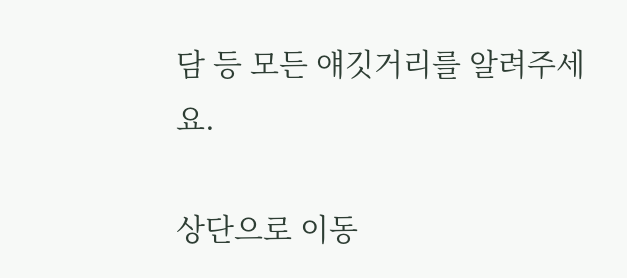담 등 모든 얘깃거리를 알려주세요.

상단으로 이동